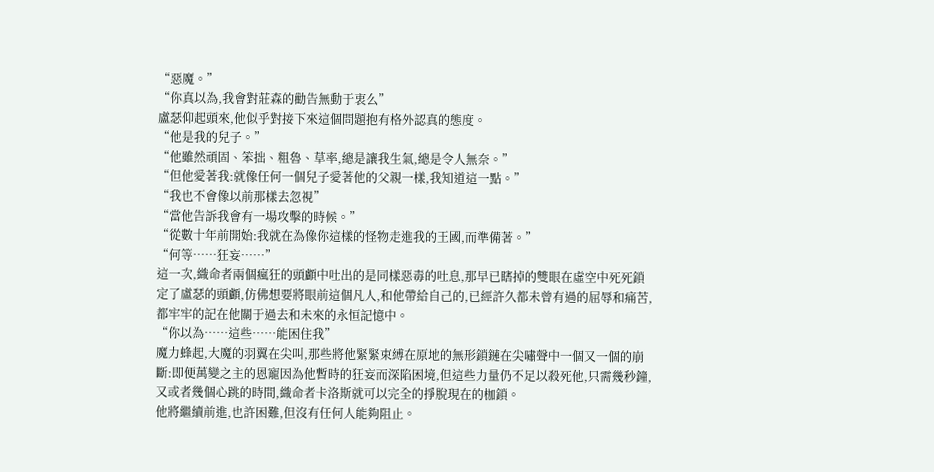“惡魔。”
“你真以為,我會對莊森的勸告無動于衷么”
盧瑟仰起頭來,他似乎對接下來這個問題抱有格外認真的態度。
“他是我的兒子。”
“他雖然頑固、笨拙、粗魯、草率,總是讓我生氣,總是令人無奈。”
“但他愛著我:就像任何一個兒子愛著他的父親一樣,我知道這一點。”
“我也不會像以前那樣去忽視”
“當他告訴我會有一場攻擊的時候。”
“從數十年前開始:我就在為像你這樣的怪物走進我的王國,而準備著。”
“何等……狂妄……”
這一次,織命者兩個瘋狂的頭顱中吐出的是同樣惡毒的吐息,那早已瞎掉的雙眼在虛空中死死鎖定了盧瑟的頭顱,仿佛想要將眼前這個凡人,和他帶給自己的,已經許久都未曾有過的屈辱和痛苦,都牢牢的記在他關于過去和未來的永恒記憶中。
“你以為……這些……能困住我”
魔力蜂起,大魔的羽翼在尖叫,那些將他緊緊束縛在原地的無形鎖鏈在尖嘯聲中一個又一個的崩斷:即便萬變之主的恩寵因為他暫時的狂妄而深陷困境,但這些力量仍不足以殺死他,只需幾秒鐘,又或者幾個心跳的時間,織命者卡洛斯就可以完全的掙脫現在的枷鎖。
他將繼續前進,也許困難,但沒有任何人能夠阻止。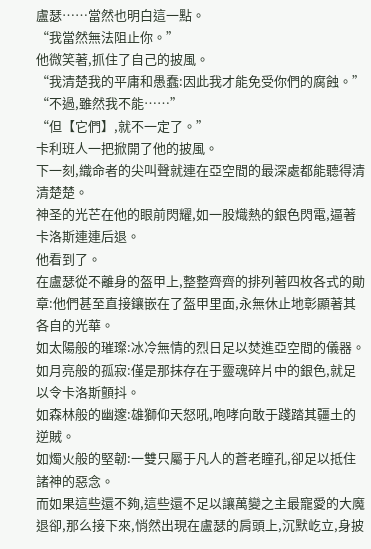盧瑟……當然也明白這一點。
“我當然無法阻止你。”
他微笑著,抓住了自己的披風。
“我清楚我的平庸和愚蠢:因此我才能免受你們的腐蝕。”
“不過,雖然我不能……”
“但【它們】,就不一定了。”
卡利班人一把掀開了他的披風。
下一刻,織命者的尖叫聲就連在亞空間的最深處都能聽得清清楚楚。
神圣的光芒在他的眼前閃耀,如一股熾熱的銀色閃電,逼著卡洛斯連連后退。
他看到了。
在盧瑟從不離身的盔甲上,整整齊齊的排列著四枚各式的勛章:他們甚至直接鑲嵌在了盔甲里面,永無休止地彰顯著其各自的光華。
如太陽般的璀璨:冰冷無情的烈日足以焚進亞空間的儀器。
如月亮般的孤寂:僅是那抹存在于靈魂碎片中的銀色,就足以令卡洛斯顫抖。
如森林般的幽邃:雄獅仰天怒吼,咆哮向敢于踐踏其疆土的逆賊。
如燭火般的堅韌:一雙只屬于凡人的蒼老瞳孔,卻足以抵住諸神的惡念。
而如果這些還不夠,這些還不足以讓萬變之主最寵愛的大魔退卻,那么接下來,悄然出現在盧瑟的肩頭上,沉默屹立,身披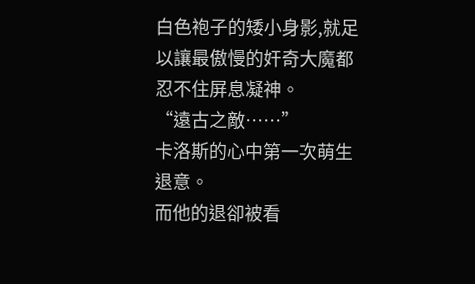白色袍子的矮小身影,就足以讓最傲慢的奸奇大魔都忍不住屏息凝神。
“遠古之敵……”
卡洛斯的心中第一次萌生退意。
而他的退卻被看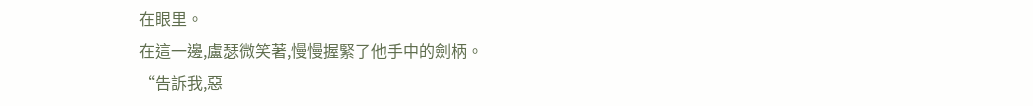在眼里。
在這一邊,盧瑟微笑著,慢慢握緊了他手中的劍柄。
“告訴我,惡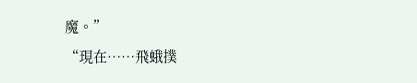魔。”
“現在……飛蛾撲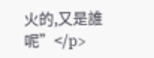火的,又是誰呢”</p>